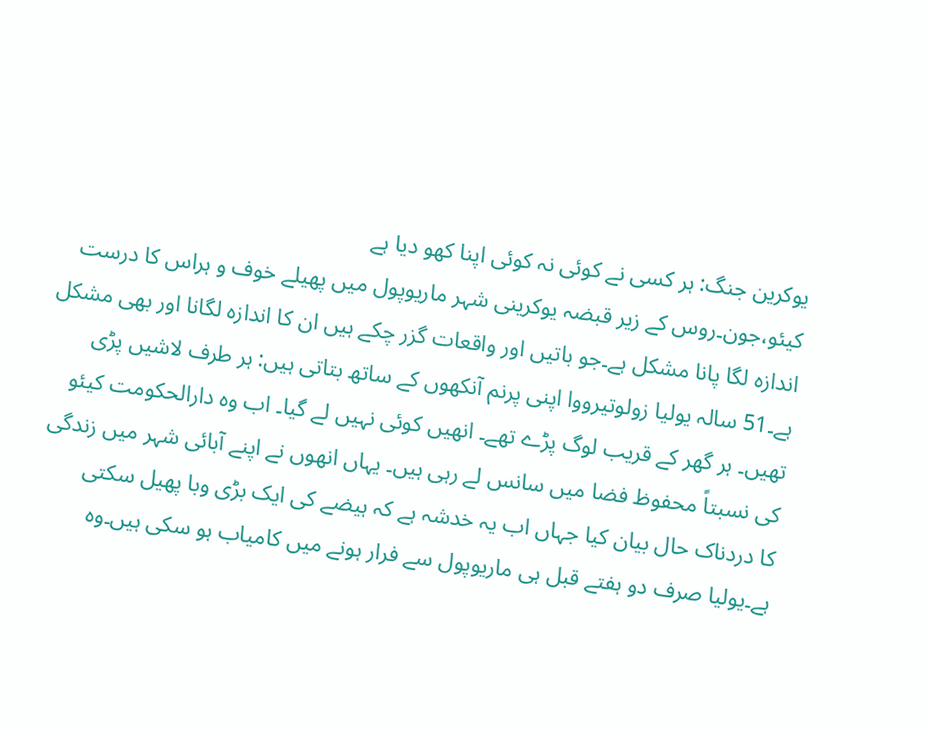یوکرین جنگ: ہر کسی نے کوئی نہ کوئی اپنا کھو دیا ہے
کیئو،جون۔روس کے زیر قبضہ یوکرینی شہر ماریوپول میں پھیلے خوف و ہراس کا درست اندازہ لگا پانا مشکل ہے۔جو باتیں اور واقعات گزر چکے ہیں ان کا اندازہ لگانا اور بھی مشکل ہے۔51 سالہ یولیا زولوتیرووا اپنی پرنم آنکھوں کے ساتھ بتاتی ہیں: ہر طرف لاشیں پڑی تھیں۔ ہر گھر کے قریب لوگ پڑے تھے۔ انھیں کوئی نہیں لے گیا۔ اب وہ دارالحکومت کیئو کی نسبتاً محفوظ فضا میں سانس لے رہی ہیں۔ یہاں انھوں نے اپنے آبائی شہر میں زندگی کا دردناک حال بیان کیا جہاں اب یہ خدشہ ہے کہ ہیضے کی ایک بڑی وبا پھیل سکتی ہے۔یولیا صرف دو ہفتے قبل ہی ماریوپول سے فرار ہونے میں کامیاب ہو سکی ہیں۔وہ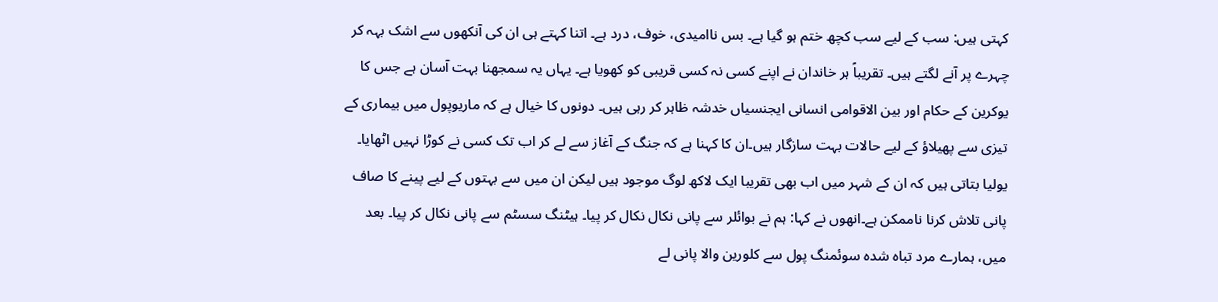کہتی ہیں: سب کے لیے سب کچھ ختم ہو گیا ہے۔ بس ناامیدی، خوف، درد ہے۔ اتنا کہتے ہی ان کی آنکھوں سے اشک بہہ کر چہرے پر آنے لگتے ہیں۔ تقریباً ہر خاندان نے اپنے کسی نہ کسی قریبی کو کھویا ہے۔ یہاں یہ سمجھنا بہت آسان ہے جس کا یوکرین کے حکام اور بین الاقوامی انسانی ایجنسیاں خدشہ ظاہر کر رہی ہیں۔ دونوں کا خیال ہے کہ ماریوپول میں بیماری کے تیزی سے پھیلاؤ کے لیے حالات بہت سازگار ہیں۔ان کا کہنا ہے کہ جنگ کے آغاز سے لے کر اب تک کسی نے کوڑا نہیں اٹھایا۔ یولیا بتاتی ہیں کہ ان کے شہر میں اب بھی تقریبا ایک لاکھ لوگ موجود ہیں لیکن ان میں سے بہتوں کے لیے پینے کا صاف پانی تلاش کرنا ناممکن ہے۔انھوں نے کہا: ہم نے بوائلر سے پانی نکال نکال کر پیا۔ ہیٹنگ سسٹم سے پانی نکال کر پیا۔ بعد میں، ہمارے مرد تباہ شدہ سوئمنگ پول سے کلورین والا پانی لے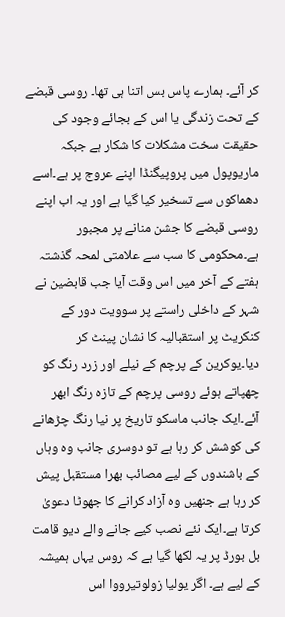کر آئے۔ ہمارے پاس بس اتنا ہی تھا۔ روسی قبضے کے تحت زندگی یا اس کے بجائے وجود کی حقیقت سخت مشکلات کا شکار ہے جبکہ ماریوپول میں پروپیگنڈا اپنے عروج پر ہے۔اسے دھماکوں سے تسخیر کیا گیا ہے اور یہ اب اپنے روسی قبضے کا جشن منانے پر مجبور ہے۔محکومی کا سب سے علامتی لمحہ گذشتہ ہفتے کے آخر میں اس وقت آیا جب قابضین نے شہر کے داخلی راستے پر سوویت دور کے کنکریٹ پر استقبالیہ کا نشان پینٹ کر دیا۔یوکرین کے پرچم کے نیلے اور زرد رنگ کو چھپاتے ہوئے روسی پرچم کے تازہ رنگ ابھر آئے۔ایک جانب ماسکو تاریخ پر نیا رنگ چڑھانے کی کوشش کر رہا ہے تو دوسری جانب وہ وہاں کے باشندوں کے لیے مصائب بھرا مستقبل پیش کر رہا ہے جنھیں وہ آزاد کرانے کا جھوٹا دعویٰ کرتا ہے۔ایک نئے نصب کیے جانے والے دیو قامت بل بورڈ پر یہ لکھا گیا ہے کہ روس یہاں ہمیشہ کے لیے ہے۔ اگر یولیا زولوتیرووا اس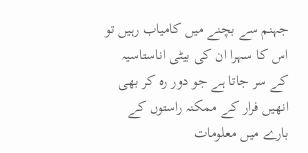جہنم سے بچنے میں کامیاب رہیں تو اس کا سہرا ان کی بیٹی اناستاسیہ کے سر جاتا ہے جو دور رہ کر بھی انھیں فرار کے ممکنہ راستوں کے بارے میں معلومات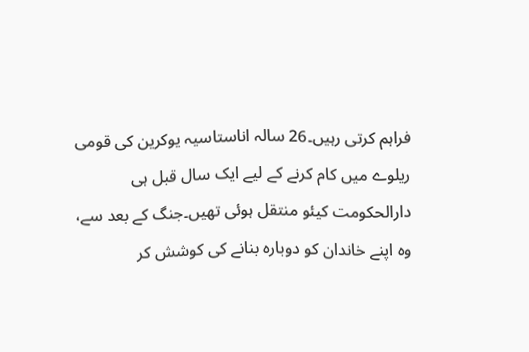فراہم کرتی رہیں۔26 سالہ اناستاسیہ یوکرین کی قومی ریلوے میں کام کرنے کے لیے ایک سال قبل ہی دارالحکومت کیئو منتقل ہوئی تھیں۔جنگ کے بعد سے، وہ اپنے خاندان کو دوبارہ بنانے کی کوشش کر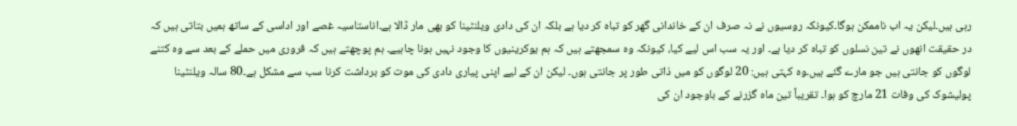رہی ہیں۔لیکن یہ اب ناممکن ہوگا۔کیونکہ روسیوں نے نہ صرف ان کے خاندانی گھر کو تباہ کر دیا ہے بلکہ ان کی دادی ویلنٹینا کو بھی مار ڈالا ہے۔اناستاسیہ غصے اور اداسی کے ساتھ ہمیں بتاتی ہیں کہ در حقیقت انھوں نے تین نسلوں کو تباہ کر دیا ہے۔ اور یہ سب اس لیے کیا، کیونکہ وہ سمجھتے ہیں کہ ہم یوکرینیوں کا وجود نہیں ہونا چاہیے۔ ہم پوچھتے ہیں کہ فروری میں حملے کے بعد سے وہ کتنے لوگوں کو جانتی ہیں جو مارے گئے ہیں۔وہ کہتی ہیں: 20 لوگوں کو میں ذاتی طور پر جانتی ہوں۔ لیکن ان کے لیے اپنی پیاری دادی کی موت کو برداشت کرنا سب سے مشکل ہے۔80 سالہ ویلنٹینا پولیشوک کی وفات 21 مارچ کو ہوا۔ تقریباً تین ماہ گزرنے کے باوجود ان کی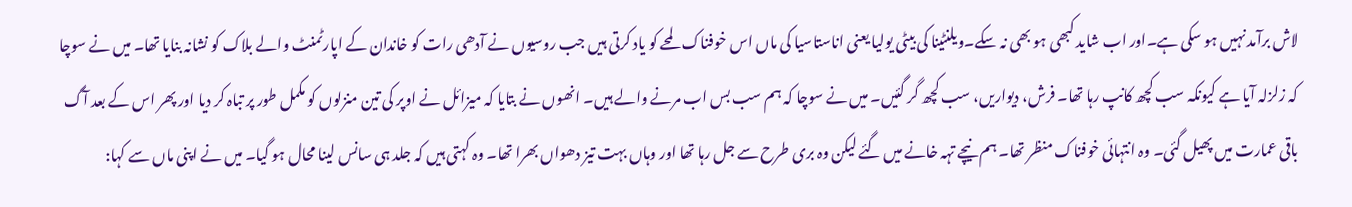لاش برآمد نہیں ہو سکی ہے۔اور اب شاید کبھی ہو بھی نہ سکے۔ویلنٹینا کی بیٹی یولیا یعنی اناستاسیا کی ماں اس خوفناک لمحے کو یاد کرتی ہیں جب روسیوں نے آدھی رات کو خاندان کے اپارٹمنٹ والے بلاک کو نشانہ بنایا تھا۔ میں نے سوچا کہ زلزلہ آیا ہے کیونکہ سب کچھ کانپ رہا تھا۔ فرش، دیواریں، سب کچھ گر گئیں۔ میں نے سوچا کہ ہم سب بس اب مرنے والے ہیں۔ انھوں نے بتایا کہ میزائل نے اوپر کی تین منزلوں کو مکمل طور پر تباہ کر دیا اور پھر اس کے بعد آگ باقی عمارت میں پھیل گئی۔ وہ انتہائی خوفناک منظر تھا۔ ہم نیچے تہہ خانے میں گئے لیکن وہ بری طرح سے جل رہا تھا اور وہاں بہت تیز دھواں بھرا تھا۔ وہ کہتی ہیں کہ جلد ہی سانس لینا محال ہو گیا۔ میں نے اپنی ماں سے کہا: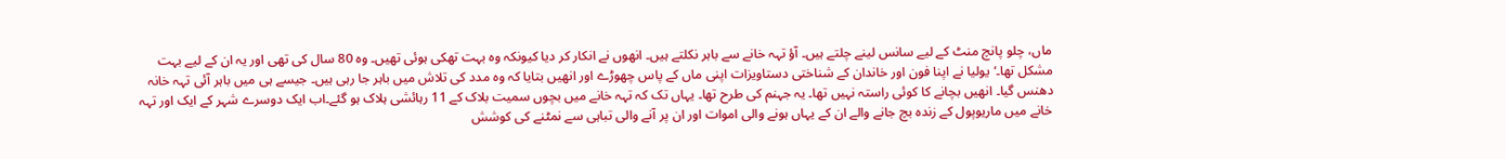ماں، چلو پانچ منٹ کے لیے سانس لینے چلتے ہیں۔ آؤ تہہ خانے سے باہر نکلتے ہیں۔ انھوں نے انکار کر دیا کیونکہ وہ بہت تھکی ہوئی تھیں۔ وہ 80 سال کی تھی اور یہ ان کے لیے بہت مشکل تھا۔‘یولیا نے اپنا فون اور خاندان کے شناختی دستاویزات اپنی ماں کے پاس چھوڑے اور انھیں بتایا کہ وہ مدد کی تلاش میں باہر جا رہی ہیں۔ جیسے ہی میں باہر آئی تہہ خانہ دھنس گیا۔ انھیں بچانے کا کوئی راستہ نہیں تھا۔ یہ جہنم کی طرح تھا۔ یہاں تک کہ تہہ خانے میں بچوں سمیت بلاک کے 11 رہائشی ہلاک ہو گئے۔اب ایک دوسرے شہر کے ایک اور تہہ خانے میں ماریوپول کے زندہ بچ جانے والے ان کے یہاں ہونے والی اموات اور ان پر آنے والی تباہی سے نمٹنے کی کوشش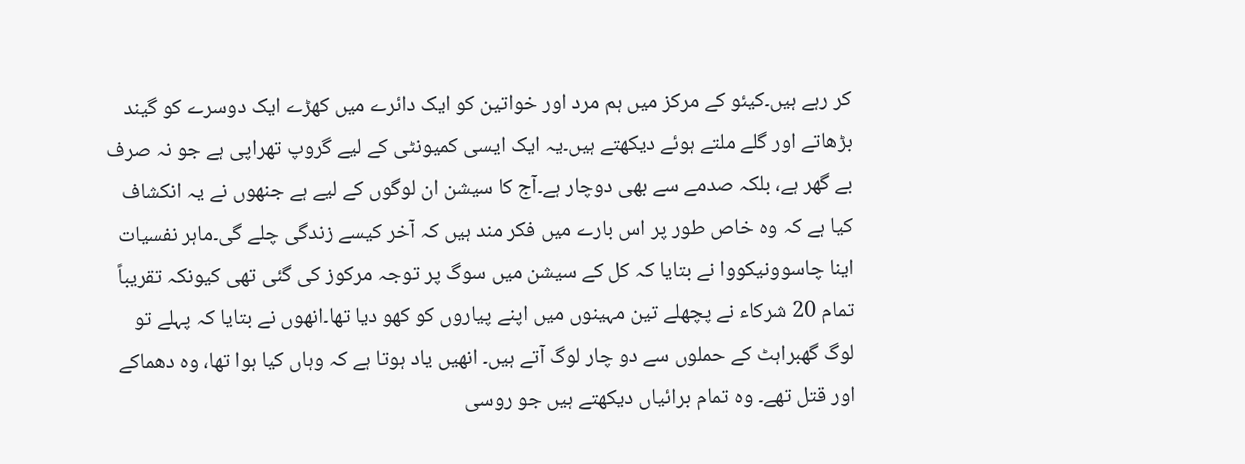کر رہے ہیں۔کیئو کے مرکز میں ہم مرد اور خواتین کو ایک دائرے میں کھڑے ایک دوسرے کو گیند بڑھاتے اور گلے ملتے ہوئے دیکھتے ہیں۔یہ ایک ایسی کمیونٹی کے لیے گروپ تھراپی ہے جو نہ صرف بے گھر ہے، بلکہ صدمے سے بھی دوچار ہے۔آج کا سیشن ان لوگوں کے لیے ہے جنھوں نے یہ انکشاف کیا ہے کہ وہ خاص طور پر اس بارے میں فکر مند ہیں کہ آخر کیسے زندگی چلے گی۔ماہر نفسیات اینا چاسوونیکووا نے بتایا کہ کل کے سیشن میں سوگ پر توجہ مرکوز کی گئی تھی کیونکہ تقریباً تمام 20 شرکاء نے پچھلے تین مہینوں میں اپنے پیاروں کو کھو دیا تھا۔انھوں نے بتایا کہ پہلے تو لوگ گھبراہٹ کے حملوں سے دو چار لوگ آتے ہیں۔ انھیں یاد ہوتا ہے کہ وہاں کیا ہوا تھا، وہ دھماکے اور قتل تھے۔ وہ تمام برائیاں دیکھتے ہیں جو روسی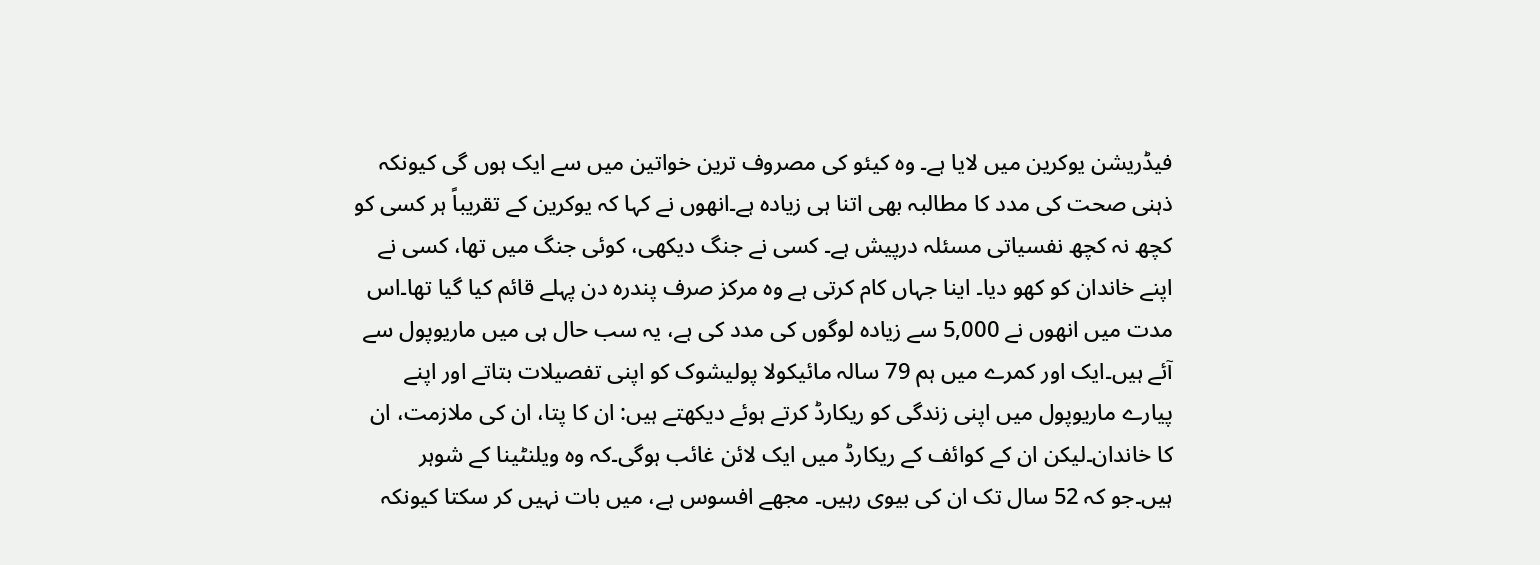فیڈریشن یوکرین میں لایا ہے۔ وہ کیئو کی مصروف ترین خواتین میں سے ایک ہوں گی کیونکہ ذہنی صحت کی مدد کا مطالبہ بھی اتنا ہی زیادہ ہے۔انھوں نے کہا کہ یوکرین کے تقریباً ہر کسی کو کچھ نہ کچھ نفسیاتی مسئلہ درپیش ہے۔ کسی نے جنگ دیکھی، کوئی جنگ میں تھا، کسی نے اپنے خاندان کو کھو دیا۔ اینا جہاں کام کرتی ہے وہ مرکز صرف پندرہ دن پہلے قائم کیا گیا تھا۔اس مدت میں انھوں نے 5,000 سے زیادہ لوگوں کی مدد کی ہے، یہ سب حال ہی میں ماریوپول سے آئے ہیں۔ایک اور کمرے میں ہم 79 سالہ مائیکولا پولیشوک کو اپنی تفصیلات بتاتے اور اپنے پیارے ماریوپول میں اپنی زندگی کو ریکارڈ کرتے ہوئے دیکھتے ہیں: ان کا پتا، ان کی ملازمت، ان کا خاندان۔لیکن ان کے کوائف کے ریکارڈ میں ایک لائن غائب ہوگی۔کہ وہ ویلنٹینا کے شوہر ہیں۔جو کہ 52 سال تک ان کی بیوی رہیں۔ مجھے افسوس ہے، میں بات نہیں کر سکتا کیونکہ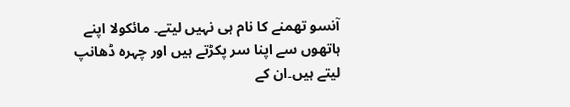آنسو تھمنے کا نام ہی نہیں لیتے۔ مائکولا اپنے ہاتھوں سے اپنا سر پکڑتے ہیں اور چہرہ ڈھانپ لیتے ہیں۔ان کے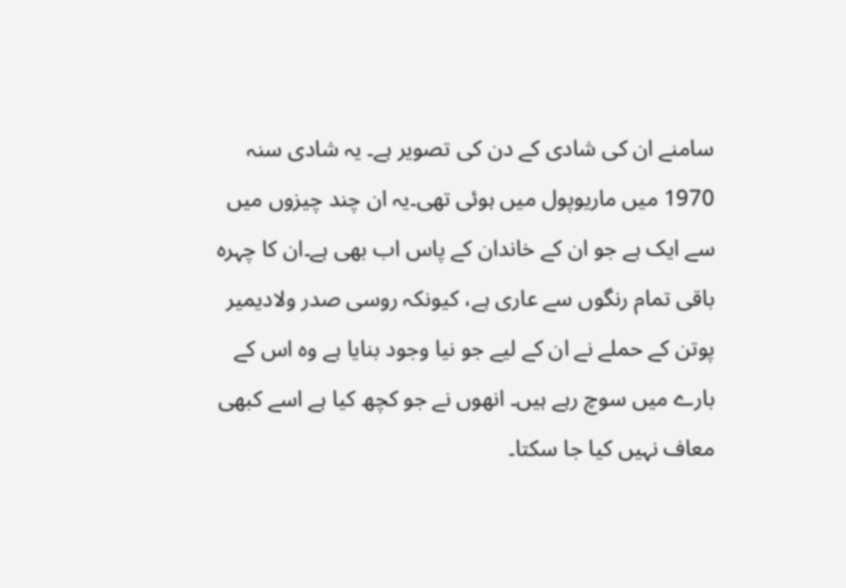سامنے ان کی شادی کے دن کی تصویر ہے۔ یہ شادی سنہ 1970 میں ماریوپول میں ہوئی تھی۔یہ ان چند چیزوں میں سے ایک ہے جو ان کے خاندان کے پاس اب بھی ہے۔ان کا چہرہ باقی تمام رنگوں سے عاری ہے، کیونکہ روسی صدر ولادیمیر پوتن کے حملے نے ان کے لیے جو نیا وجود بنایا ہے وہ اس کے بارے میں سوچ رہے ہیں۔ انھوں نے جو کچھ کیا ہے اسے کبھی معاف نہیں کیا جا سکتا۔